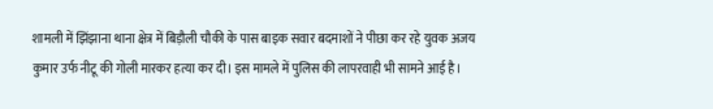शामली में झिंझाना थाना क्षेत्र में बिड़ौली चौकी के पास बाइक सवार बदमाशों ने पीछा कर रहे युवक अजय कुमार उर्फ नीटू की गोली मारकर हत्या कर दी। इस मामले में पुलिस की लापरवाही भी सामने आई है।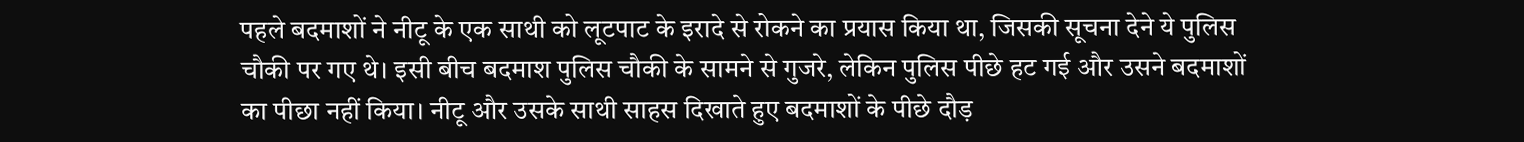पहले बदमाशों ने नीटू के एक साथी को लूटपाट के इरादे से रोकने का प्रयास किया था, जिसकी सूचना देने ये पुलिस चौकी पर गए थे। इसी बीच बदमाश पुलिस चौकी के सामने से गुजरे, लेकिन पुलिस पीछे हट गई और उसने बदमाशों का पीछा नहीं किया। नीटू और उसके साथी साहस दिखाते हुए बदमाशों के पीछे दौड़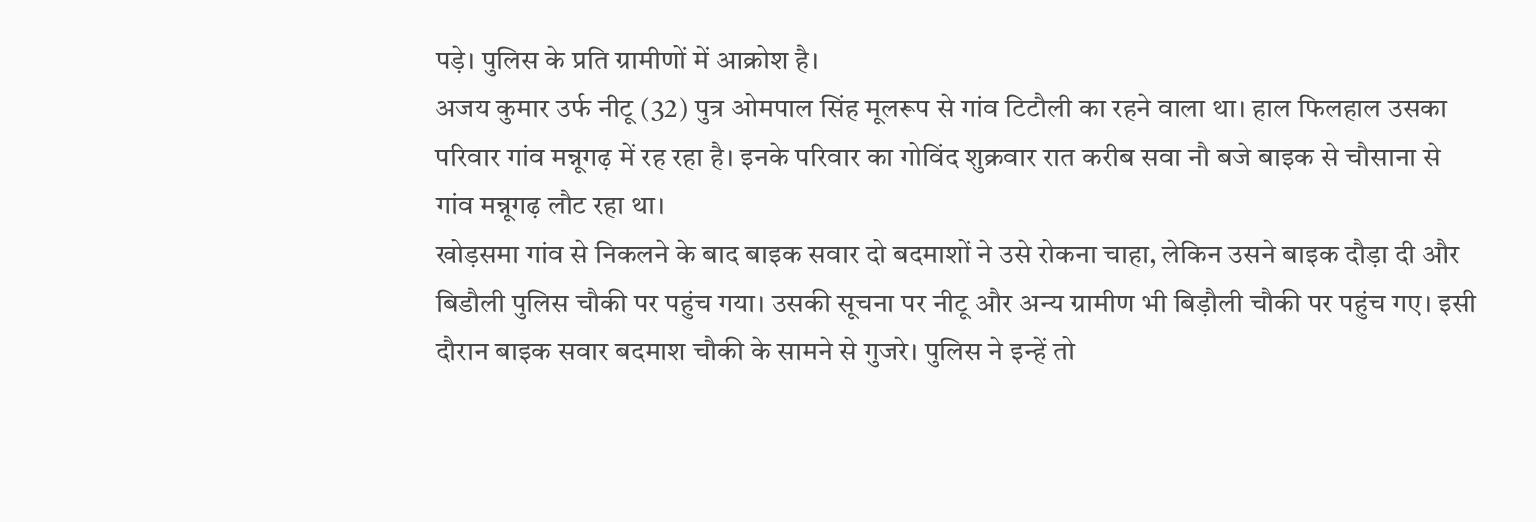पड़े। पुलिस के प्रति ग्रामीणों में आक्रोश है।
अजय कुमार उर्फ नीटू (32) पुत्र ओमपाल सिंह मूलरूप से गांव टिटौली का रहने वाला था। हाल फिलहाल उसका परिवार गांव मन्नूगढ़ में रह रहा है। इनके परिवार का गोविंद शुक्रवार रात करीब सवा नौ बजे बाइक से चौसाना से गांव मन्नूगढ़ लौट रहा था।
खोड़समा गांव से निकलने के बाद बाइक सवार दो बदमाशों ने उसे रोकना चाहा, लेकिन उसने बाइक दौड़ा दी और बिडौली पुलिस चौकी पर पहुंच गया। उसकी सूचना पर नीटू और अन्य ग्रामीण भी बिड़ौली चौकी पर पहुंच गए। इसी दौरान बाइक सवार बदमाश चौकी के सामने से गुजरे। पुलिस ने इन्हें तो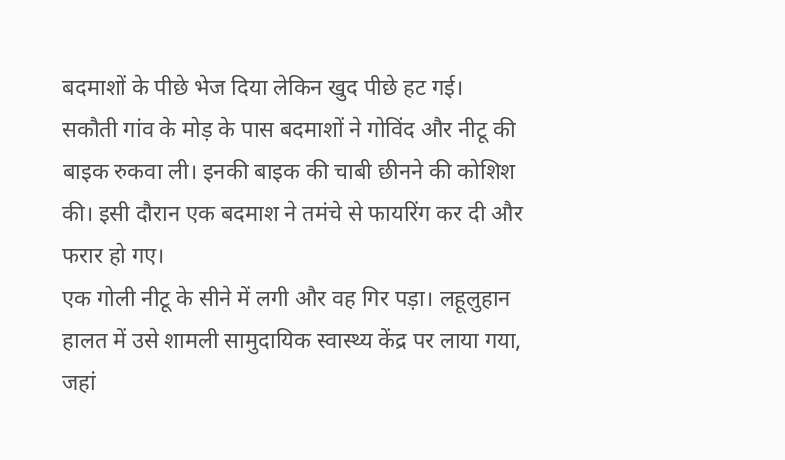बदमाशों के पीछे भेज दिया लेकिन खुद पीछे हट गई।
सकौती गांव के मोड़ के पास बदमाशों ने गोविंद और नीटू की बाइक रुकवा ली। इनकी बाइक की चाबी छीनने की कोशिश की। इसी दौरान एक बदमाश ने तमंचे से फायरिंग कर दी और फरार हो गए।
एक गोली नीटू के सीने में लगी और वह गिर पड़ा। लहूलुहान हालत में उसे शामली सामुदायिक स्वास्थ्य केंद्र पर लाया गया, जहां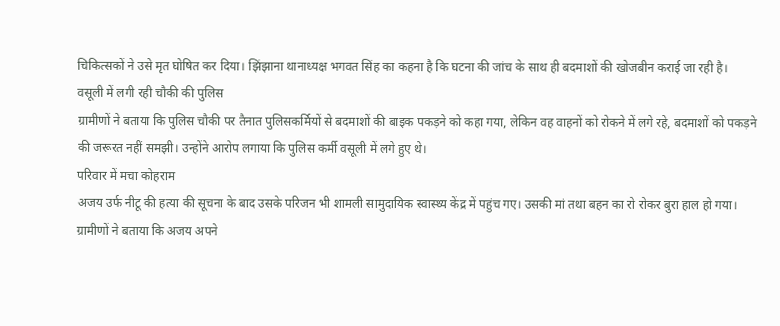चिकित्सकों ने उसे मृत घोषित कर दिया। झिंझाना थानाध्यक्ष भगवत सिंह का कहना है कि घटना की जांच के साथ ही बदमाशों की खोजबीन कराई जा रही है।
वसूली में लगी रही चौकी की पुलिस
ग्रामीणों ने बताया कि पुलिस चौकी पर तैनात पुलिसकर्मियों से बदमाशों की बाइक पकड़ने को कहा गया, लेकिन वह वाहनों को रोकने में लगे रहे, बदमाशों को पकड़ने की जरूरत नहीं समझी। उन्होंने आरोप लगाया कि पुलिस कर्मी वसूली में लगे हुए थे।
परिवार में मचा कोहराम
अजय उर्फ नीटू की हत्या की सूचना के बाद उसके परिजन भी शामली सामुदायिक स्वास्थ्य केंद्र में पहुंच गए। उसकी मां तथा बहन का रो रोकर बुरा हाल हो गया। ग्रामीणों ने बताया कि अजय अपने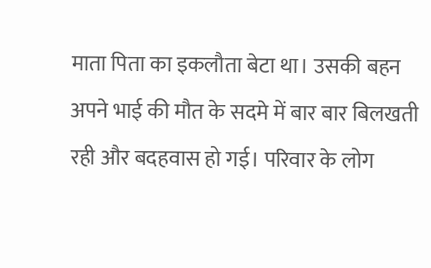माता पिता का इकलौता बेटा था। उसकी बहन अपने भाई की मौत के सदमे में बार बार बिलखती रही और बदहवास हो गई। परिवार के लोग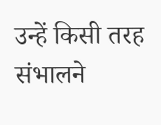उन्हें किसी तरह संभालने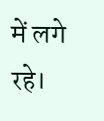में लगे रहे।